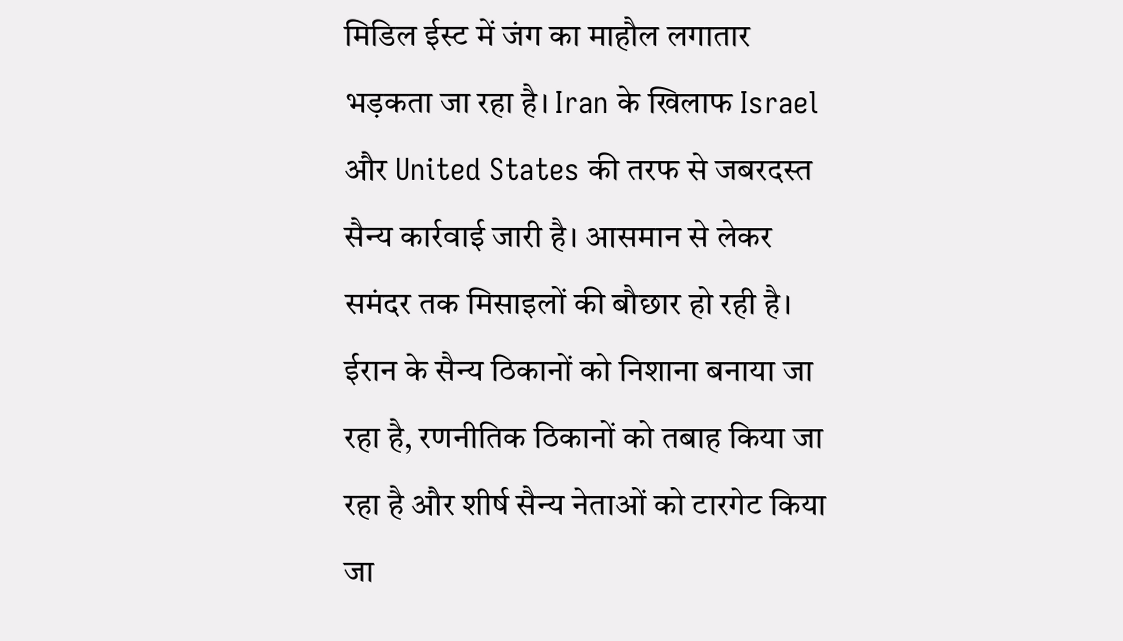मिडिल ईस्ट में जंग का माहौल लगातार भड़कता जा रहा है। Iran के खिलाफ Israel और United States की तरफ से जबरदस्त सैन्य कार्रवाई जारी है। आसमान से लेकर समंदर तक मिसाइलों की बौछार हो रही है।
ईरान के सैन्य ठिकानों को निशाना बनाया जा रहा है, रणनीतिक ठिकानों को तबाह किया जा रहा है और शीर्ष सैन्य नेताओं को टारगेट किया जा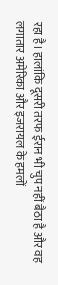रहा है। हालांकि दूसरी तरफ ईरान भी चुप नहीं बैठा है और वह लगातार अमेरिका और इजरायल के हमलों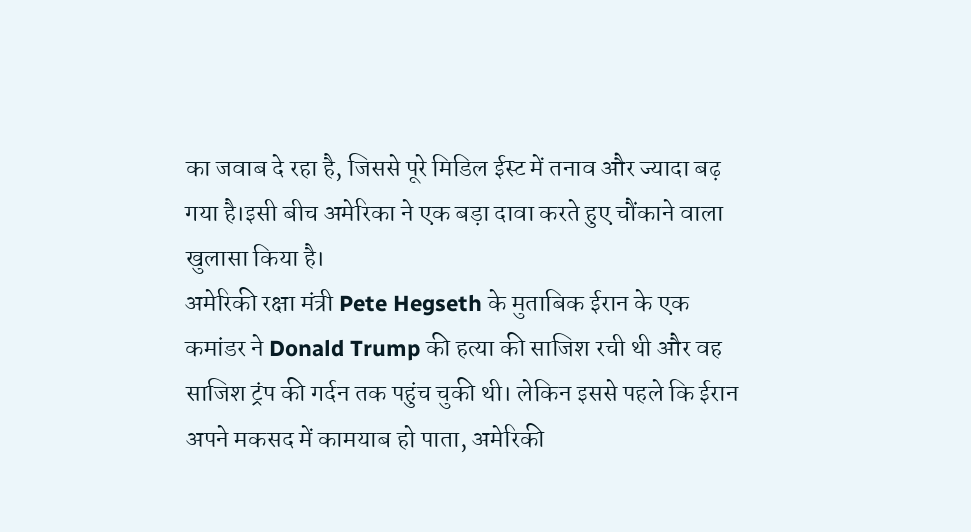का जवाब दे रहा है, जिससे पूरे मिडिल ईस्ट में तनाव और ज्यादा बढ़ गया है।इसी बीच अमेरिका ने एक बड़ा दावा करते हुए चौंकाने वाला खुलासा किया है।
अमेरिकी रक्षा मंत्री Pete Hegseth के मुताबिक ईरान के एक कमांडर ने Donald Trump की हत्या की साजिश रची थी और वह साजिश ट्रंप की गर्दन तक पहुंच चुकी थी। लेकिन इससे पहले कि ईरान अपने मकसद में कामयाब हो पाता, अमेरिकी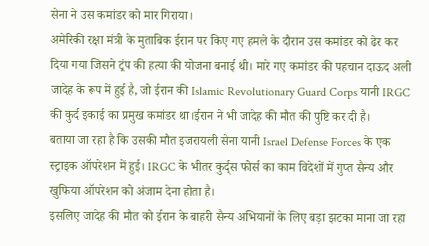सेना ने उस कमांडर को मार गिराया।
अमेरिकी रक्षा मंत्री के मुताबिक ईरान पर किए गए हमले के दौरान उस कमांडर को ढेर कर दिया गया जिसने ट्रंप की हत्या की योजना बनाई थी। मारे गए कमांडर की पहचान दाऊद अली जादेह के रूप में हुई है, जो ईरान की Islamic Revolutionary Guard Corps यानी IRGC की कुर्द इकाई का प्रमुख कमांडर था।ईरान ने भी जादेह की मौत की पुष्टि कर दी है।
बताया जा रहा है कि उसकी मौत इजरायली सेना यानी Israel Defense Forces के एक स्ट्राइक ऑपरेशन में हुई। IRGC के भीतर कुर्द्स फोर्स का काम विदेशों में गुप्त सैन्य और खुफिया ऑपरेशन को अंजाम देना होता है।
इसलिए जादेह की मौत को ईरान के बाहरी सैन्य अभियानों के लिए बड़ा झटका माना जा रहा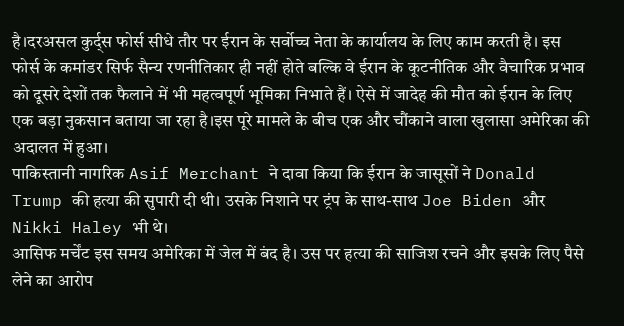है।दरअसल कुर्द्स फोर्स सीधे तौर पर ईरान के सर्वोच्च नेता के कार्यालय के लिए काम करती है। इस फोर्स के कमांडर सिर्फ सैन्य रणनीतिकार ही नहीं होते बल्कि वे ईरान के कूटनीतिक और वैचारिक प्रभाव को दूसरे देशों तक फैलाने में भी महत्वपूर्ण भूमिका निभाते हैं। ऐसे में जादेह की मौत को ईरान के लिए एक बड़ा नुकसान बताया जा रहा है।इस पूरे मामले के बीच एक और चौंकाने वाला खुलासा अमेरिका की अदालत में हुआ।
पाकिस्तानी नागरिक Asif Merchant ने दावा किया कि ईरान के जासूसों ने Donald Trump की हत्या की सुपारी दी थी। उसके निशाने पर ट्रंप के साथ-साथ Joe Biden और Nikki Haley भी थे।
आसिफ मर्चेंट इस समय अमेरिका में जेल में बंद है। उस पर हत्या की साजिश रचने और इसके लिए पैसे लेने का आरोप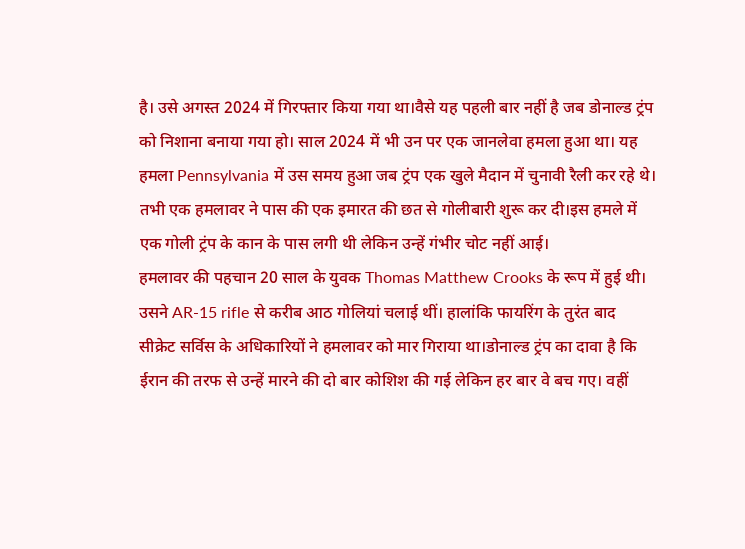है। उसे अगस्त 2024 में गिरफ्तार किया गया था।वैसे यह पहली बार नहीं है जब डोनाल्ड ट्रंप को निशाना बनाया गया हो। साल 2024 में भी उन पर एक जानलेवा हमला हुआ था। यह हमला Pennsylvania में उस समय हुआ जब ट्रंप एक खुले मैदान में चुनावी रैली कर रहे थे। तभी एक हमलावर ने पास की एक इमारत की छत से गोलीबारी शुरू कर दी।इस हमले में एक गोली ट्रंप के कान के पास लगी थी लेकिन उन्हें गंभीर चोट नहीं आई।
हमलावर की पहचान 20 साल के युवक Thomas Matthew Crooks के रूप में हुई थी। उसने AR-15 rifle से करीब आठ गोलियां चलाई थीं। हालांकि फायरिंग के तुरंत बाद सीक्रेट सर्विस के अधिकारियों ने हमलावर को मार गिराया था।डोनाल्ड ट्रंप का दावा है कि ईरान की तरफ से उन्हें मारने की दो बार कोशिश की गई लेकिन हर बार वे बच गए। वहीं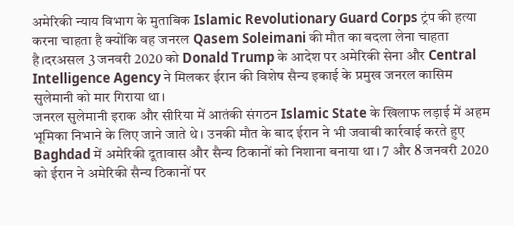अमेरिकी न्याय विभाग के मुताबिक Islamic Revolutionary Guard Corps ट्रंप की हत्या करना चाहता है क्योंकि वह जनरल Qasem Soleimani की मौत का बदला लेना चाहता है।दरअसल 3 जनवरी 2020 को Donald Trump के आदेश पर अमेरिकी सेना और Central Intelligence Agency ने मिलकर ईरान की विशेष सैन्य इकाई के प्रमुख जनरल कासिम सुलेमानी को मार गिराया था।
जनरल सुलेमानी इराक और सीरिया में आतंकी संगठन Islamic State के खिलाफ लड़ाई में अहम भूमिका निभाने के लिए जाने जाते थे। उनकी मौत के बाद ईरान ने भी जवाबी कार्रवाई करते हुए Baghdad में अमेरिकी दूतावास और सैन्य ठिकानों को निशाना बनाया था। 7 और 8 जनवरी 2020 को ईरान ने अमेरिकी सैन्य ठिकानों पर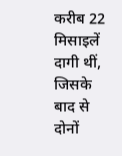करीब 22 मिसाइलें दागी थीं, जिसके बाद से दोनों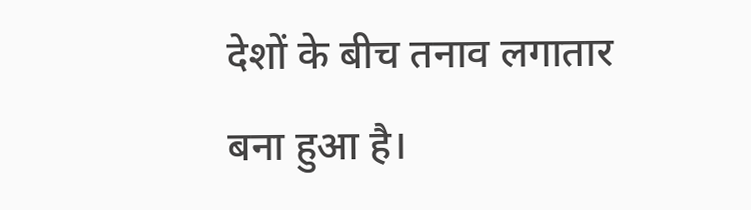देशों के बीच तनाव लगातार बना हुआ है।